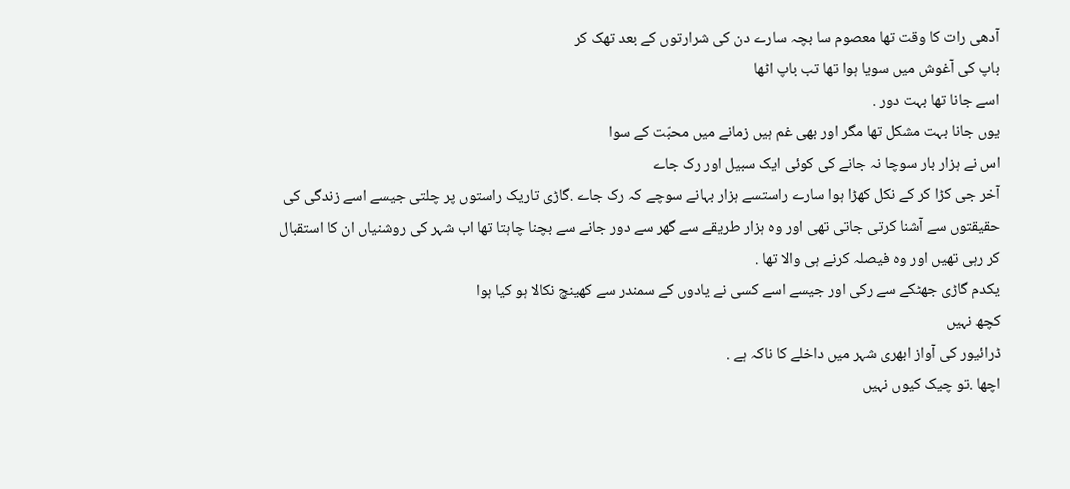آدھی رات کا وقت تھا معصوم سا بچہ سارے دن کی شرارتوں کے بعد تھک کر
باپ کی آغوش میں سویا ہوا تھا تب باپ اٹھا
اسے جانا تھا بہت دور .
یوں جانا بہت مشکل تھا مگر اور بھی غم ہیں زمانے میں محبّت کے سوا
اس نے ہزار بار سوچا نہ جانے کی کوئی ایک سبیل اور رک جاے
آخر جی کڑا کر کے نکل کھڑا ہوا سارے راستسے ہزار بہانے سوچے کہ رک جاے .گاڑی تاریک راستوں پر چلتی جیسے اسے زندگی کی حقیقتوں سے آشنا کرتی جاتی تھی اور وہ ہزار طریقے سے گھر سے دور جانے سے بچنا چاہتا تھا اب شہر کی روشنیاں ان کا استقبال کر رہی تھیں اور وہ فیصلہ کرنے ہی والا تھا .
یکدم گاڑی جھٹکے سے رکی اور جیسے اسے کسی نے یادوں کے سمندر سے کھینچ نکالا ہو کیا ہوا
کچھ نہیں
ڈرائیور کی آواز ابھری شہر میں داخلے کا ناکہ ہے .
اچھا .تو چیک کیوں نہیں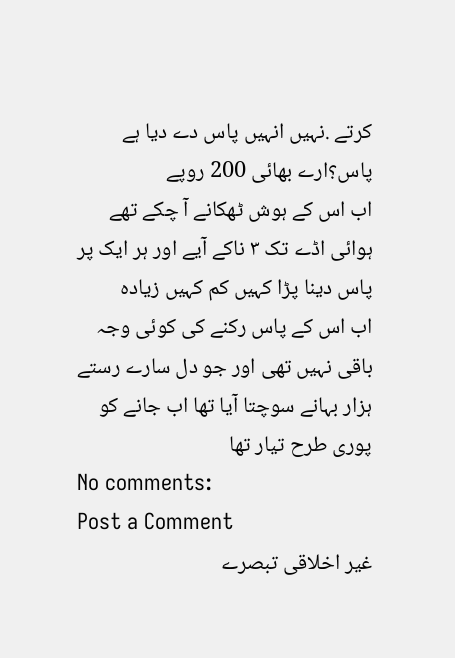کرتے .نہیں انہیں پاس دے دیا ہے
پاس؟ارے بھائی 200 روپے
اب اس کے ہوش ٹھکانے آ چکے تھے
ہوائی اڈے تک ٣ ناکے آیے اور ہر ایک پر پاس دینا پڑا کہیں کم کہیں زیادہ
اب اس کے پاس رکنے کی کوئی وجہ باقی نہیں تھی اور جو دل سارے رستے ہزار بہانے سوچتا آیا تھا اب جانے کو پوری طرح تیار تھا
No comments:
Post a Comment
غیر اخلاقی تبصرے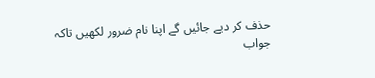حذف کر دیے جائیں گے اپنا نام ضرور لکھیں تاکہ جواب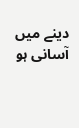دینے میں آسانی ہو